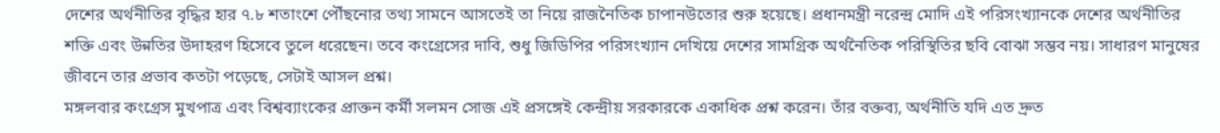দেশের অর্থনীতির বৃদ্ধির হার ৭.৮ শতাংশে পৌঁছনোর তথ্য সামনে আসতেই তা নিয়ে রাজনৈতিক চাপানউতোর শুরু হয়েছে। প্রধানমন্ত্রী নরেন্দ্র মোদি এই পরিসংখ্যানকে দেশের অর্থনীতির শক্তি এবং উন্নতির উদাহরণ হিসেবে তুলে ধরেছেন। তবে কংগ্রেসের দাবি, শুধু জিডিপির পরিসংখ্যান দেখিয়ে দেশের সামগ্রিক অর্থনৈতিক পরিস্থিতির ছবি বোঝা সম্ভব নয়। সাধারণ মানুষের জীবনে তার প্রভাব কতটা পড়েছে, সেটাই আসল প্রশ্ন।
মঙ্গলবার কংগ্রেস মুখপাত্র এবং বিশ্বব্যাংকের প্রাক্তন কর্মী সলমন সোজ এই প্রসঙ্গেই কেন্দ্রীয় সরকারকে একাধিক প্রশ্ন করেন। তাঁর বক্তব্য, অর্থনীতি যদি এত দ্রুত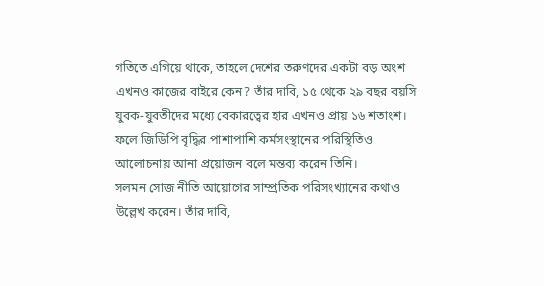গতিতে এগিয়ে থাকে, তাহলে দেশের তরুণদের একটা বড় অংশ এখনও কাজের বাইরে কেন? তাঁর দাবি, ১৫ থেকে ২৯ বছর বয়সি যুবক-যুবতীদের মধ্যে বেকারত্বের হার এখনও প্রায় ১৬ শতাংশ। ফলে জিডিপি বৃদ্ধির পাশাপাশি কর্মসংস্থানের পরিস্থিতিও আলোচনায় আনা প্রয়োজন বলে মন্তব্য করেন তিনি।
সলমন সোজ নীতি আয়োগের সাম্প্রতিক পরিসংখ্যানের কথাও উল্লেখ করেন। তাঁর দাবি,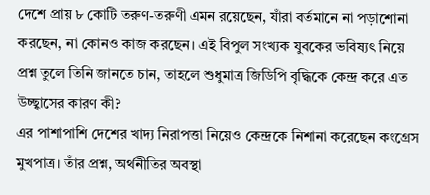দেশে প্রায় ৮ কোটি তরুণ-তরুণী এমন রয়েছেন, যাঁরা বর্তমানে না পড়াশোনা করছেন, না কোনও কাজ করছেন। এই বিপুল সংখ্যক যুবকের ভবিষ্যৎ নিয়ে প্রশ্ন তুলে তিনি জানতে চান, তাহলে শুধুমাত্র জিডিপি বৃদ্ধিকে কেন্দ্র করে এত উচ্ছ্বাসের কারণ কী?
এর পাশাপাশি দেশের খাদ্য নিরাপত্তা নিয়েও কেন্দ্রকে নিশানা করেছেন কংগ্রেস মুখপাত্র। তাঁর প্রশ্ন, অর্থনীতির অবস্থা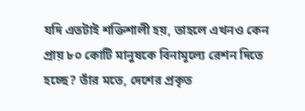যদি এতটাই শক্তিশালী হয়, তাহলে এখনও কেন প্রায় ৮০ কোটি মানুষকে বিনামূল্যে রেশন দিতে হচ্ছে? তাঁর মতে, দেশের প্রকৃত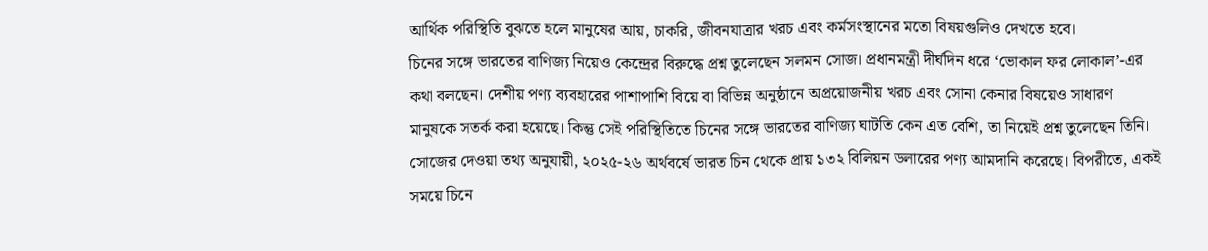আর্থিক পরিস্থিতি বুঝতে হলে মানুষের আয়, চাকরি, জীবনযাত্রার খরচ এবং কর্মসংস্থানের মতো বিষয়গুলিও দেখতে হবে।
চিনের সঙ্গে ভারতের বাণিজ্য নিয়েও কেন্দ্রের বিরুদ্ধে প্রশ্ন তুলেছেন সলমন সোজ। প্রধানমন্ত্রী দীর্ঘদিন ধরে ‘ভোকাল ফর লোকাল’-এর কথা বলছেন। দেশীয় পণ্য ব্যবহারের পাশাপাশি বিয়ে বা বিভিন্ন অনুষ্ঠানে অপ্রয়োজনীয় খরচ এবং সোনা কেনার বিষয়েও সাধারণ মানুষকে সতর্ক করা হয়েছে। কিন্তু সেই পরিস্থিতিতে চিনের সঙ্গে ভারতের বাণিজ্য ঘাটতি কেন এত বেশি, তা নিয়েই প্রশ্ন তুলেছেন তিনি।
সোজের দেওয়া তথ্য অনুযায়ী, ২০২৫-২৬ অর্থবর্ষে ভারত চিন থেকে প্রায় ১৩২ বিলিয়ন ডলারের পণ্য আমদানি করেছে। বিপরীতে, একই সময়ে চিনে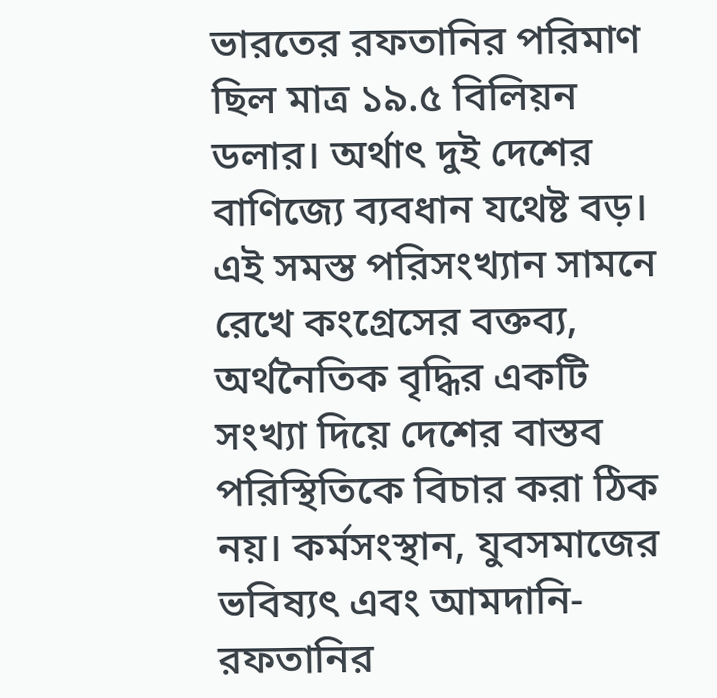ভারতের রফতানির পরিমাণ ছিল মাত্র ১৯.৫ বিলিয়ন ডলার। অর্থাৎ দুই দেশের বাণিজ্যে ব্যবধান যথেষ্ট বড়।
এই সমস্ত পরিসংখ্যান সামনে রেখে কংগ্রেসের বক্তব্য, অর্থনৈতিক বৃদ্ধির একটি সংখ্যা দিয়ে দেশের বাস্তব পরিস্থিতিকে বিচার করা ঠিক নয়। কর্মসংস্থান, যুবসমাজের ভবিষ্যৎ এবং আমদানি-রফতানির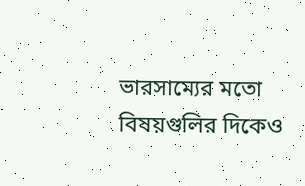ভারসাম্যের মতো বিষয়গুলির দিকেও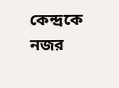কেন্দ্রকে নজর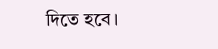দিতে হবে।